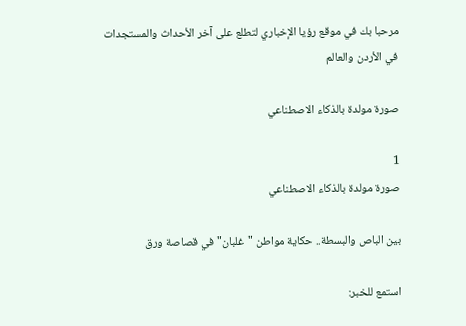مرحبا بك في موقع رؤيا الإخباري لتطلع على آخر الأحداث والمستجدات في الأردن والعالم

صورة مولدة بالذكاء الاصطناعي

1
صورة مولدة بالذكاء الاصطناعي

بين الباص والبسطة.. حكاية مواطن "غلبان" في قصاصة ورق

استمع للخبر: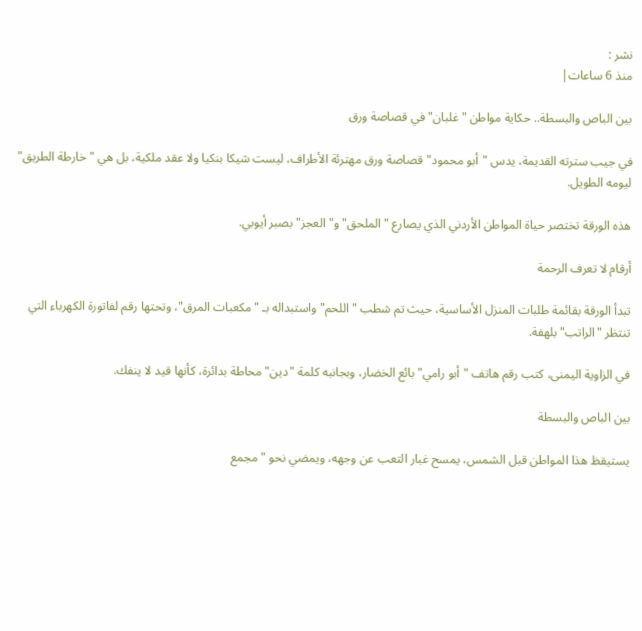نشر :
منذ 6 ساعات|

بين الباص والبسطة.. حكاية مواطن "غلبان" في قصاصة ورق

في جيب سترته القديمة، يدس "أبو محمود" قصاصة ورق مهترئة الأطراف، ليست شيكا بنكيا ولا عقد ملكية، بل هي "خارطة الطريق" ليومه الطويل.

هذه الورقة تختصر حياة المواطن الأردني الذي يصارع "الملحق" و"العجز" بصبر أيوبي.

أرقام لا تعرف الرحمة

تبدأ الورقة بقائمة طلبات المنزل الأساسية، حيث تم شطب "اللحم" واستبداله بـ "مكعبات المرق"، وتحتها رقم لفاتورة الكهرباء التي تنتظر "الراتب" بلهفة.

في الزاوية اليمنى، كتب رقم هاتف "أبو رامي" بائع الخضار، وبجانبه كلمة "دين" محاطة بدائرة، كأنها قيد لا ينفك.

بين الباص والبسطة

يستيقظ هذا المواطن قبل الشمس، يمسح غبار التعب عن وجهه، ويمضي نحو "مجمع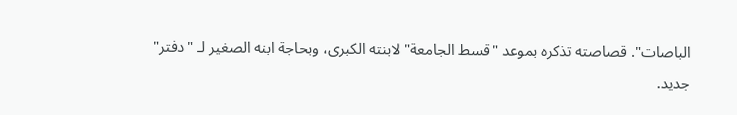الباصات". قصاصته تذكره بموعد "قسط الجامعة" لابنته الكبرى، وبحاجة ابنه الصغير لـ "دفتر" جديد.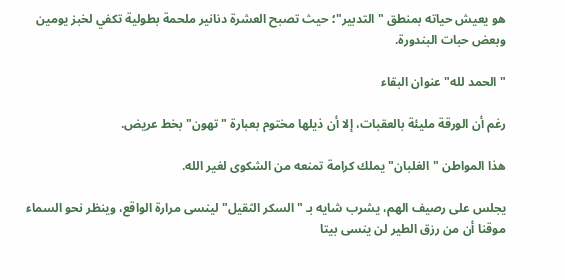هو يعيش حياته بمنطق "التدبير"؛ حيث تصبح العشرة دنانير ملحمة بطولية تكفي لخبز يومين وبعض حبات البندورة.

"الحمد لله" عنوان البقاء

رغم أن الورقة مليئة بالعقبات، إلا أن ذيلها مختوم بعبارة "تهون" بخط عريض.

هذا المواطن "الغلبان" يملك كرامة تمنعه من الشكوى لغير الله.

يجلس على رصيف الهم، يشرب شايه بـ "السكر الثقيل" لينسى مرارة الواقع، وينظر نحو السماء موقنا أن من رزق الطير لن ينسى بيتا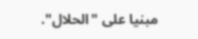مبنيا على "الحلال".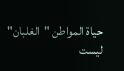حياة المواطن "الغلبان" ليست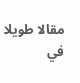مقالا طويلا في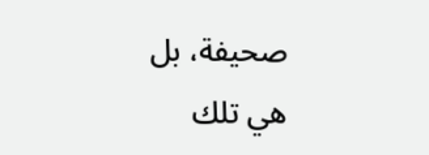صحيفة، بل هي تلك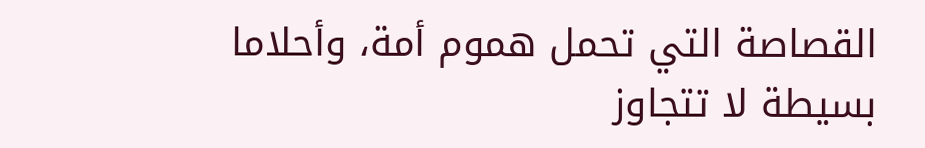القصاصة التي تحمل هموم أمة، وأحلاما بسيطة لا تتجاوز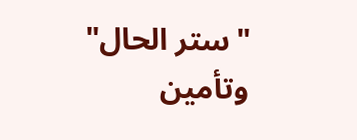"ستر الحال" وتأمين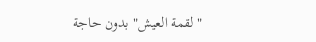"لقمة العيش" بدون حاجة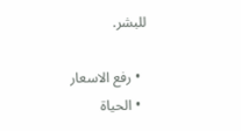للبشر.

  • رفع الاسعار
  • الحياة